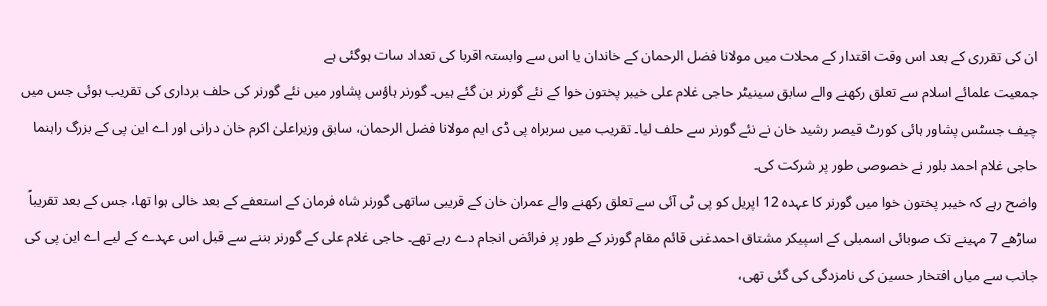ان کی تقرری کے بعد اس وقت اقتدار کے محلات میں مولانا فضل الرحمان کے خاندان یا اس سے وابستہ اقربا کی تعداد سات ہوگئی ہے
جمعیت علمائے اسلام سے تعلق رکھنے والے سابق سینیٹر حاجی غلام علی خیبر پختون خوا کے نئے گورنر بن گئے ہیں۔ گورنر ہاؤس پشاور میں نئے گورنر کی حلف برداری کی تقریب ہوئی جس میں چیف جسٹس پشاور ہائی کورٹ قیصر رشید خان نے نئے گورنر سے حلف لیا۔ تقریب میں سربراہ پی ڈی ایم مولانا فضل الرحمان، سابق وزیراعلیٰ اکرم خان درانی اور اے این پی کے بزرگ راہنما حاجی غلام احمد بلور نے خصوصی طور پر شرکت کی۔
واضح رہے کہ خیبر پختون خوا میں گورنر کا عہدہ 12 اپریل کو پی ٹی آئی سے تعلق رکھنے والے عمران خان کے قریبی ساتھی گورنر شاہ فرمان کے استعفے کے بعد خالی ہوا تھا، جس کے بعد تقریباً ساڑھے 7 مہینے تک صوبائی اسمبلی کے اسپیکر مشتاق احمدغنی قائم مقام گورنر کے طور پر فرائض انجام دے رہے تھے۔ حاجی غلام علی کے گورنر بننے سے قبل اس عہدے کے لیے اے این پی کی جانب سے میاں افتخار حسین کی نامزدگی کی گئی تھی،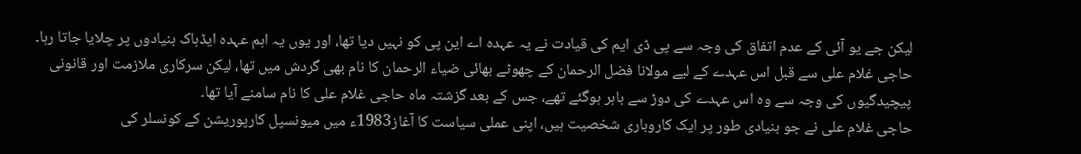لیکن جے یو آئی کے عدم اتفاق کی وجہ سے پی ڈی ایم کی قیادت نے یہ عہدہ اے این پی کو نہیں دیا تھا، اور یوں یہ اہم عہدہ ایڈہاک بنیادوں پر چلایا جاتا رہا۔ حاجی غلام علی سے قبل اس عہدے کے لیے مولانا فضل الرحمان کے چھوٹے بھائی ضیاء الرحمان کا نام بھی گردش میں تھا، لیکن سرکاری ملازمت اور قانونی پیچیدگیوں کی وجہ سے وہ اس عہدے کی دوڑ سے باہر ہوگئے تھے، جس کے بعد گزشتہ ماہ حاجی غلام علی کا نام سامنے آیا تھا۔
حاجی غلام علی نے جو بنیادی طور پر ایک کاروباری شخصیت ہیں، اپنی عملی سیاست کا آغاز1983ء میں میونسپل کارپوریشن کے کونسلر کی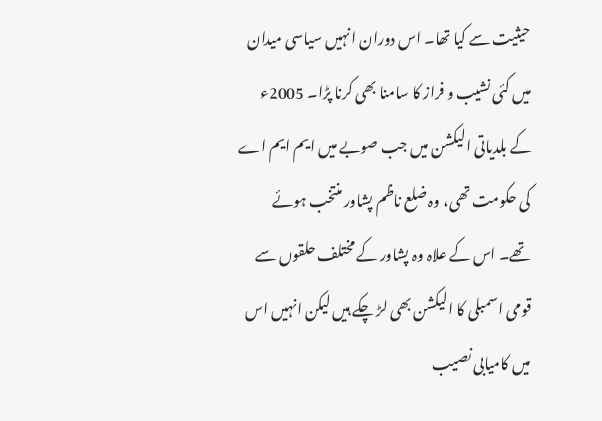حیثیت سے کیا تھا۔ اس دوران انہیں سیاسی میدان میں کئی نشیب و فراز کا سامنا بھی کرنا پڑا۔ 2005ء کے بلدیاتی الیکشن میں جب صوبے میں ایم ایم اے کی حکومت تھی، وہ ضلع ناظم پشاور منتخب ہوئے تھے۔ اس کے علاہ وہ پشاور کے مختلف حلقوں سے قومی اسمبلی کا الیکشن بھی لڑ چکے ہیں لیکن انہیں اس میں کامیابی نصیب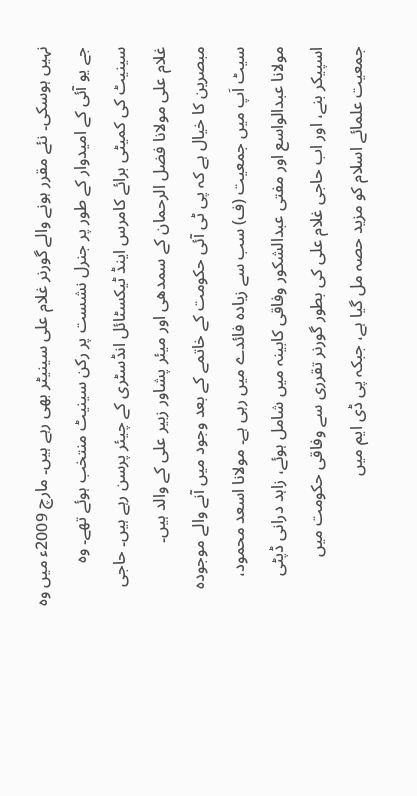نہیں ہوسکی۔ نئے مقرر ہونے والے گورنر غلام علی سینیٹر بھی رہے ہیں۔ مارچ 2009ء میں وہ جے یو آئی کے امیدوار کے طور پر جنرل نشست پر رکن سینیٹ منتخب ہوئے تھے۔ وہ سینیٹ کی کمیٹی برائے کامرس اینڈ ٹیکسٹائل انڈسٹری کے چیئر پرسن رہے ہیں۔ حاجی غلام علی مولانا فضل الرحمان کے سمدھی اور میئر پشاور زبیر علی کے والد ہیں۔
مبصرین کا خیال ہے کہ پی ٹی آئی حکومت کے خاتمے کے بعد وجود میں آنے والے موجودہ سیٹ اَپ میں جمعیت (ف) سب سے زیادہ فائدے میں رہی ہے۔ مولانا اسعد محمود، مولانا عبدالواسع اور مفتی عبدالشکور وفاقی کابینہ میں شامل ہوئے، زاہد درانی ڈپٹی اسپیکر بنے، اور اب حاجی غلام علی کی بطور گورنر تقرری سے وفاقی حکومت میں جمعیت علمائے اسلام کو مزید حصہ مل گیا ہے، جبکہ پی ڈی ایم میں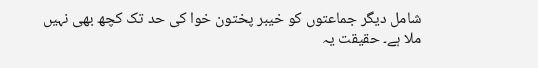شامل دیگر جماعتوں کو خیبر پختون خوا کی حد تک کچھ بھی نہیں ملا ہے۔ حقیقت یہ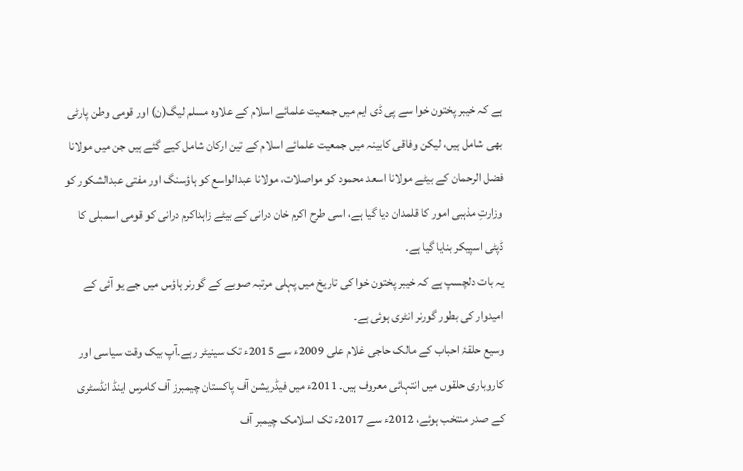ہے کہ خیبر پختون خوا سے پی ڈی ایم میں جمعیت علمائے اسلام کے علاوہ مسلم لیگ(ن) اور قومی وطن پارٹی بھی شامل ہیں، لیکن وفاقی کابینہ میں جمعیت علمائے اسلام کے تین ارکان شامل کیے گئے ہیں جن میں مولانا فضل الرحمان کے بیٹے مولانا اسعد محمود کو مواصلات، مولانا عبدالواسع کو ہاؤسنگ اور مفتی عبدالشکور کو وزارتِ مذہبی امور کا قلمدان دیا گیا ہے، اسی طرح اکرم خان درانی کے بیٹے زاہداکرم درانی کو قومی اسمبلی کا ڈپٹی اسپیکر بنایا گیا ہے۔
یہ بات دلچسپ ہے کہ خیبر پختون خوا کی تاریخ میں پہلی مرتبہ صوبے کے گورنر ہاؤس میں جے یو آئی کے امیدوار کی بطور گورنر انٹری ہوئی ہے۔
وسیع حلقۂ احباب کے مالک حاجی غلام علی 2009ء سے 2015ء تک سینیٹر رہے۔آپ بیک وقت سیاسی اور کاروباری حلقوں میں انتہائی معروف ہیں۔ 2011ء میں فیڈریشن آف پاکستان چیمبرز آف کامرس اینڈ انڈسٹری کے صدر منتخب ہوئے، 2012ء سے 2017ء تک اسلامک چیمبر آف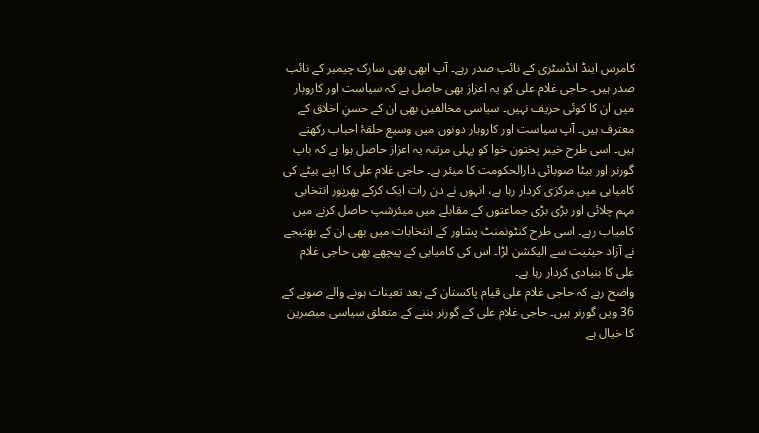کامرس اینڈ انڈسٹری کے نائب صدر رہے۔ آپ ابھی بھی سارک چیمبر کے نائب صدر ہیں۔ حاجی غلام علی کو یہ اعزاز بھی حاصل ہے کہ سیاست اور کاروبار میں ان کا کوئی حریف نہیں۔ سیاسی مخالفین بھی ان کے حسنِ اخلاق کے معترف ہیں۔ آپ سیاست اور کاروبار دونوں میں وسیع حلقۂ احباب رکھتے ہیں۔ اسی طرح خیبر پختون خوا کو پہلی مرتبہ یہ اعزاز حاصل ہوا ہے کہ باپ گورنر اور بیٹا صوبائی دارالحکومت کا میئر ہے۔ حاجی غلام علی کا اپنے بیٹے کی کامیابی میں مرکزی کردار رہا ہے، انہوں نے دن رات ایک کرکے بھرپور انتخابی مہم چلائی اور بڑی بڑی جماعتوں کے مقابلے میں میئرشپ حاصل کرنے میں کامیاب رہے۔ اسی طرح کنٹونمنٹ پشاور کے انتخابات میں بھی ان کے بھتیجے نے آزاد حیثیت سے الیکشن لڑا۔ اس کی کامیابی کے پیچھے بھی حاجی غلام علی کا بنیادی کردار رہا ہے۔
واضح رہے کہ حاجی غلام علی قیام پاکستان کے بعد تعینات ہونے والے صوبے کے 36 ویں گورنر ہیں۔ حاجی غلام علی کے گورنر بننے کے متعلق سیاسی مبصرین کا خیال ہے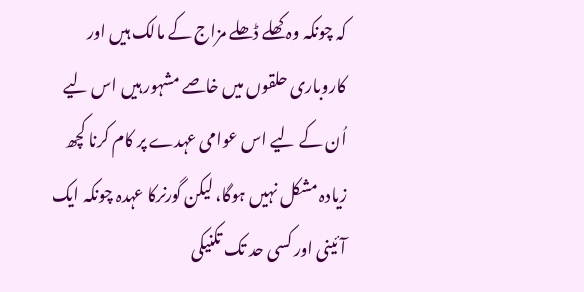کہ چونکہ وہ کھلے ڈھلے مزاج کے مالک ہیں اور کاروباری حلقوں میں خاصے مشہور ہیں اس لیے اُن کے لیے اس عوامی عہدے پر کام کرنا کچھ زیادہ مشکل نہیں ہوگا، لیکن گورنرکا عہدہ چونکہ ایک آئینی اور کسی حد تک تکنیکی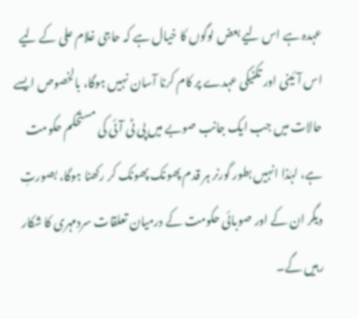عہدہ ہے اس لیے بعض لوگوں کا خیال ہے کہ حاجی غلام علی کے لیے اس آئینی اور تکنیکی عہدے پر کام کرنا آسان نہیں ہوگا، بالخصوص ایسے حالات میں جب ایک جانب صوبے میں پی ٹی آئی کی مستحکم حکومت ہے، لہٰذا انہیں بطور گورنر ہر قدم پھونک پھونک کر رکھنا ہوگا، بصورتِ دیگر ان کے اور صوبائی حکومت کے درمیان تعلقات سردمہری کا شکار رہیں گے۔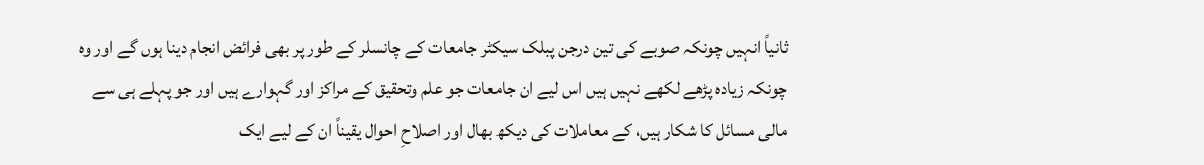ثانیاً انہیں چونکہ صوبے کی تین درجن پبلک سیکٹر جامعات کے چانسلر کے طور پر بھی فرائض انجام دینا ہوں گے اور وہ چونکہ زیادہ پڑھے لکھے نہیں ہیں اس لیے ان جامعات جو علم وتحقیق کے مراکز اور گہوارے ہیں اور جو پہلے ہی سے مالی مسائل کا شکار ہیں، کے معاملات کی دیکھ بھال اور اصلاحِ احوال یقیناً ان کے لیے ایک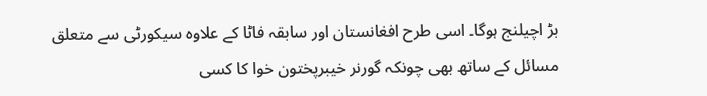بڑ اچیلنج ہوگا۔ اسی طرح افغانستان اور سابقہ فاٹا کے علاوہ سیکورٹی سے متعلق مسائل کے ساتھ بھی چونکہ گورنر خیبرپختون خوا کا کسی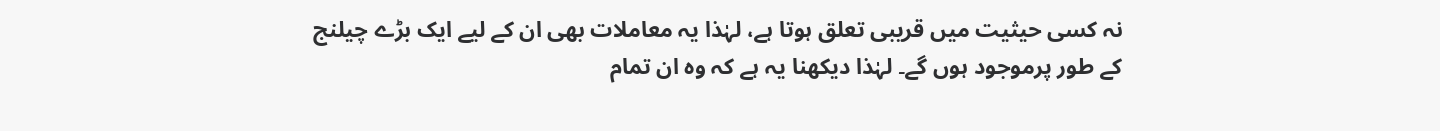نہ کسی حیثیت میں قریبی تعلق ہوتا ہے، لہٰذا یہ معاملات بھی ان کے لیے ایک بڑے چیلنج کے طور پرموجود ہوں گے۔ لہٰذا دیکھنا یہ ہے کہ وہ ان تمام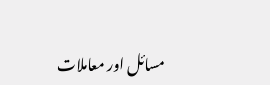مسائل اور معاملات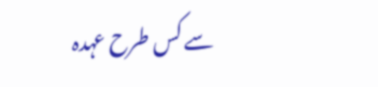سے کس طرح عہدہ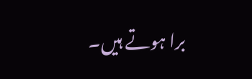برا ہوتے ہیں۔